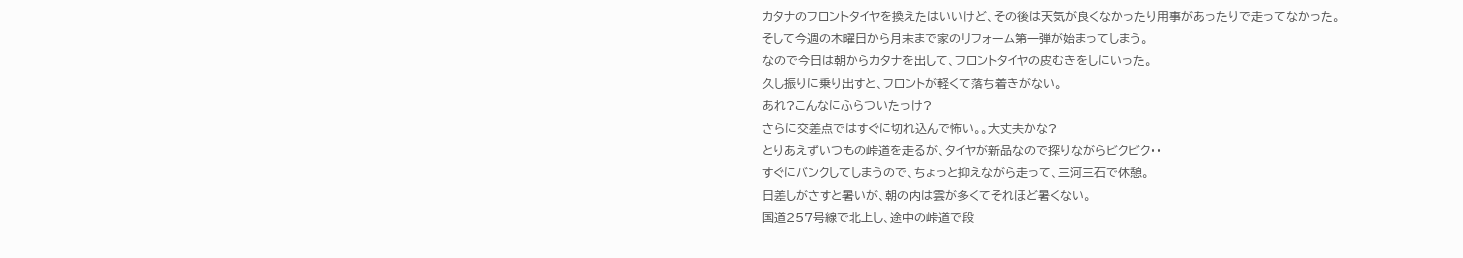カタナのフロントタイヤを換えたはいいけど、その後は天気が良くなかったり用事があったりで走ってなかった。
そして今週の木曜日から月末まで家のリフォーム第一弾が始まってしまう。
なので今日は朝からカタナを出して、フロントタイヤの皮むきをしにいった。
久し振りに乗り出すと、フロントが軽くて落ち着きがない。
あれ?こんなにふらついたっけ?
さらに交差点ではすぐに切れ込んで怖い。。大丈夫かな?
とりあえずいつもの峠道を走るが、タイヤが新品なので探りながらビクビク・・
すぐにバンクしてしまうので、ちょっと抑えながら走って、三河三石で休憩。
日差しがさすと暑いが、朝の内は雲が多くてそれほど暑くない。
国道257号線で北上し、途中の峠道で段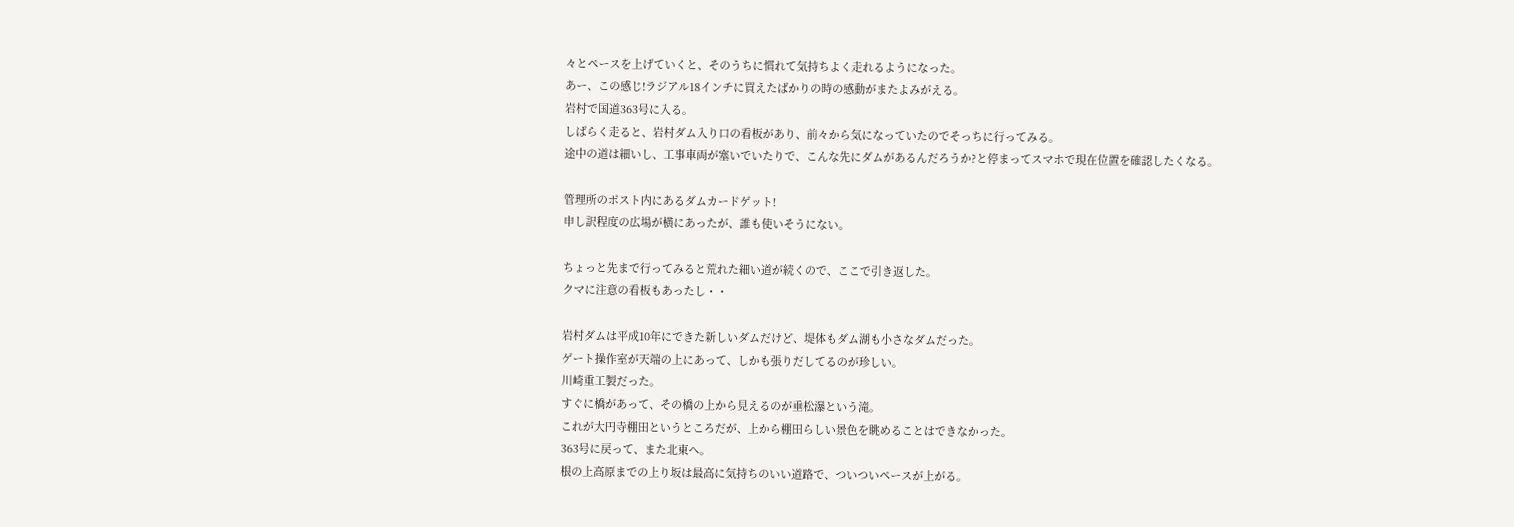々とペースを上げていくと、そのうちに慣れて気持ちよく走れるようになった。
あー、この感じ!ラジアル18インチに買えたばかりの時の感動がまたよみがえる。
岩村で国道363号に入る。
しばらく走ると、岩村ダム入り口の看板があり、前々から気になっていたのでそっちに行ってみる。
途中の道は細いし、工事車両が塞いでいたりで、こんな先にダムがあるんだろうか?と停まってスマホで現在位置を確認したくなる。

管理所のポスト内にあるダムカードゲット!
申し訳程度の広場が横にあったが、誰も使いそうにない。

ちょっと先まで行ってみると荒れた細い道が続くので、ここで引き返した。
クマに注意の看板もあったし・・

岩村ダムは平成10年にできた新しいダムだけど、堤体もダム湖も小さなダムだった。
ゲート操作室が天端の上にあって、しかも張りだしてるのが珍しい。
川崎重工製だった。
すぐに橋があって、その橋の上から見えるのが垂松瀑という滝。
これが大円寺棚田というところだが、上から棚田らしい景色を眺めることはできなかった。
363号に戻って、また北東へ。
根の上高原までの上り坂は最高に気持ちのいい道路で、ついついペースが上がる。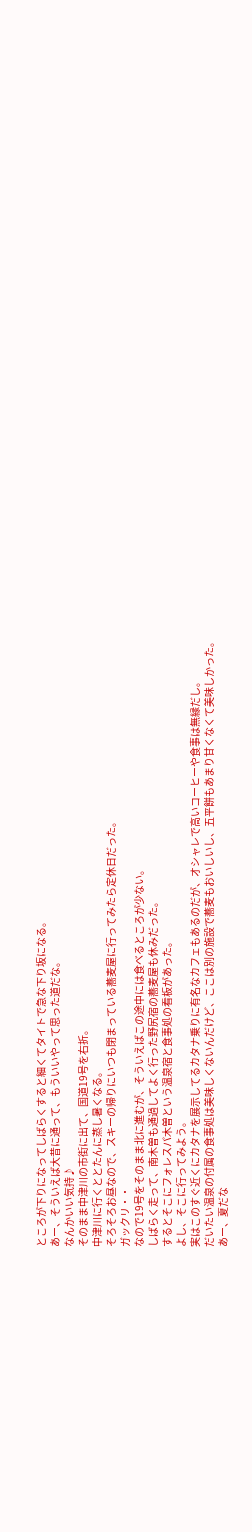ところが下りになってしばらくすると細くてタイトで急な下り坂になる。
あー、そういえば大昔に通って、もういいやって思った道だな。
なんかいい気持♪
そのまま中津川の市街に出て、国道19号を右折。
中津川に行くととたんに蒸し暑くなる。
そろそろお昼なので、スキーの帰りにいつも閉まっている蕎麦屋に行ってみたら定休日だった。
ガックリ・・
なので19号をそのまま北に進むが、そういえばこの途中には食べるところが少ない。
しばらく走って、南木曽も通過してよく行った野尻宿の蕎麦屋も休みだった。
するとそこにフォレスパ木曽という温泉宿と食事処の看板があった。
よし、そこに行ってみよう。
実はこのすぐ近くにカタナを展示してるカタナ乗りに有名なカフェもあるのだが、オシャレで高いコーヒーや食事は無縁だし。
だいたい温泉の付属の食事処は美味しくないんだけど、ここは別の施設で蕎麦もおいしいし、五平餅もあまり甘くなくて美味しかった。
あー、夏だな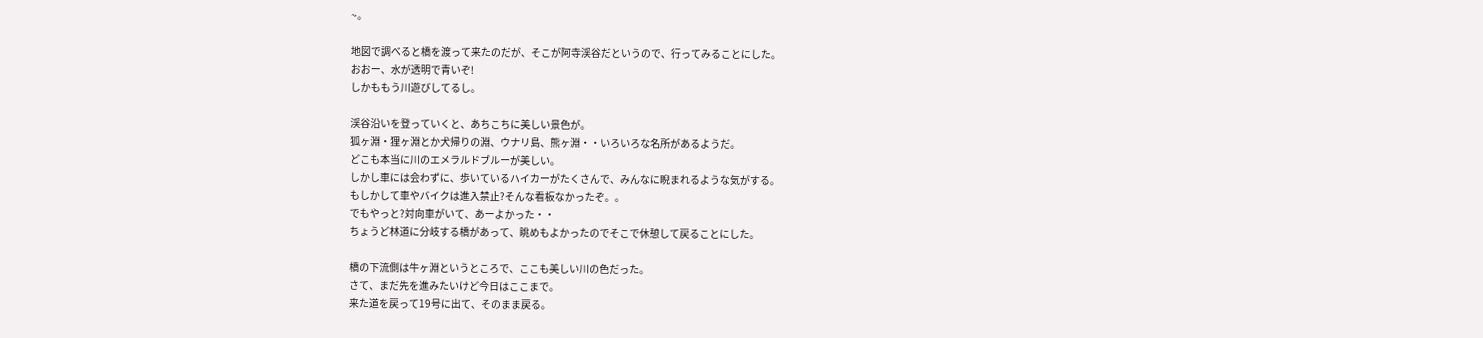~。

地図で調べると橋を渡って来たのだが、そこが阿寺渓谷だというので、行ってみることにした。
おおー、水が透明で青いぞ!
しかももう川遊びしてるし。

渓谷沿いを登っていくと、あちこちに美しい景色が。
狐ヶ淵・狸ヶ淵とか犬帰りの淵、ウナリ島、熊ヶ淵・・いろいろな名所があるようだ。
どこも本当に川のエメラルドブルーが美しい。
しかし車には会わずに、歩いているハイカーがたくさんで、みんなに睨まれるような気がする。
もしかして車やバイクは進入禁止?そんな看板なかったぞ。。
でもやっと?対向車がいて、あーよかった・・
ちょうど林道に分岐する橋があって、眺めもよかったのでそこで休憩して戻ることにした。

橋の下流側は牛ヶ淵というところで、ここも美しい川の色だった。
さて、まだ先を進みたいけど今日はここまで。
来た道を戻って19号に出て、そのまま戻る。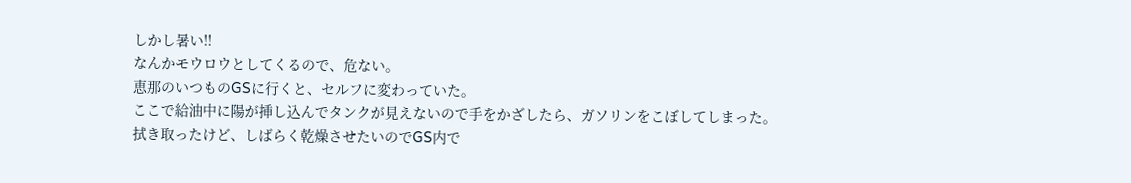しかし暑い!!
なんかモウロウとしてくるので、危ない。
恵那のいつものGSに行くと、セルフに変わっていた。
ここで給油中に陽が挿し込んでタンクが見えないので手をかざしたら、ガソリンをこぼしてしまった。
拭き取ったけど、しばらく乾燥させたいのでGS内で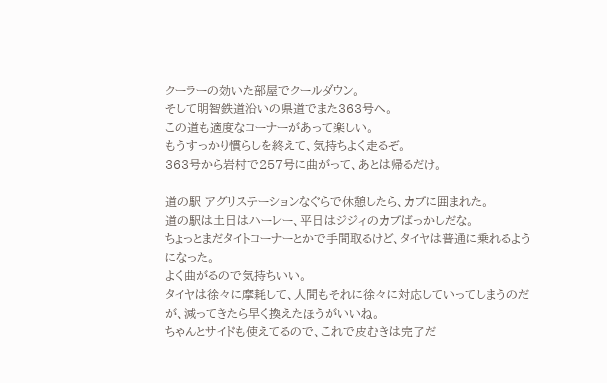クーラーの効いた部屋でクールダウン。
そして明智鉄道沿いの県道でまた363号へ。
この道も適度なコーナーがあって楽しい。
もうすっかり慣らしを終えて、気持ちよく走るぞ。
363号から岩村で257号に曲がって、あとは帰るだけ。

道の駅 アグリステーションなぐらで休憩したら、カブに囲まれた。
道の駅は土日はハーレー、平日はジジィのカブばっかしだな。
ちょっとまだタイトコーナーとかで手間取るけど、タイヤは普通に乗れるようになった。
よく曲がるので気持ちいい。
タイヤは徐々に摩耗して、人間もそれに徐々に対応していってしまうのだが、減ってきたら早く換えたほうがいいね。
ちゃんとサイドも使えてるので、これで皮むきは完了だ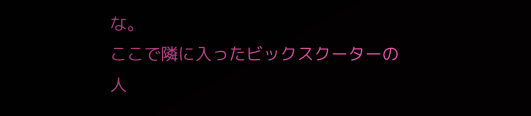な。
ここで隣に入ったビックスクーターの人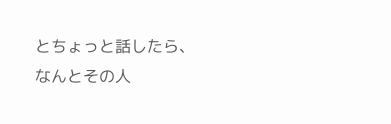とちょっと話したら、なんとその人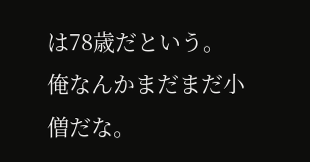は78歳だという。
俺なんかまだまだ小僧だな。